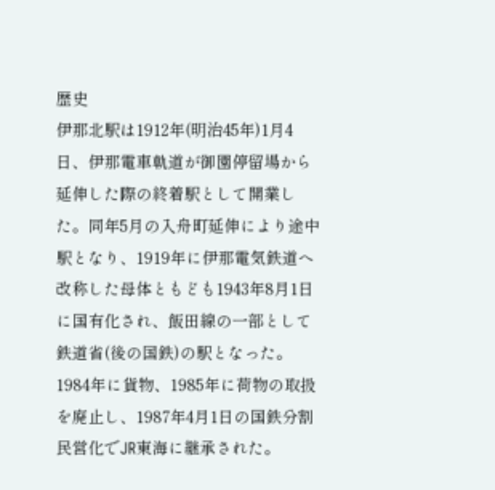歴史
伊那北駅は1912年(明治45年)1月4日、伊那電車軌道が御園停留場から延伸した際の終着駅として開業した。同年5月の入舟町延伸により途中駅となり、1919年に伊那電気鉄道へ改称した母体ともども1943年8月1日に国有化され、飯田線の一部として鉄道省(後の国鉄)の駅となった。1984年に貨物、1985年に荷物の取扱を廃止し、1987年4月1日の国鉄分割民営化でJR東海に継承された。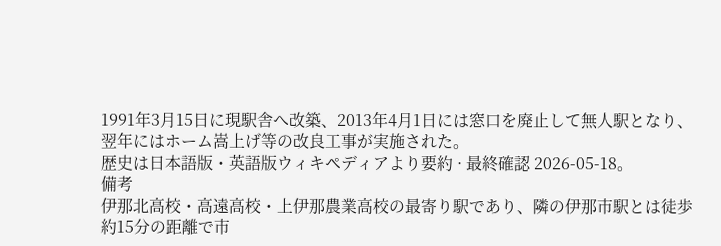1991年3月15日に現駅舎へ改築、2013年4月1日には窓口を廃止して無人駅となり、翌年にはホーム嵩上げ等の改良工事が実施された。
歴史は日本語版・英語版ウィキペディアより要約 · 最終確認 2026-05-18。
備考
伊那北高校・高遠高校・上伊那農業高校の最寄り駅であり、隣の伊那市駅とは徒歩約15分の距離で市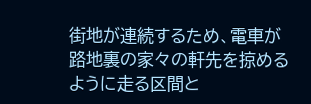街地が連続するため、電車が路地裏の家々の軒先を掠めるように走る区間と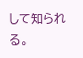して知られる。